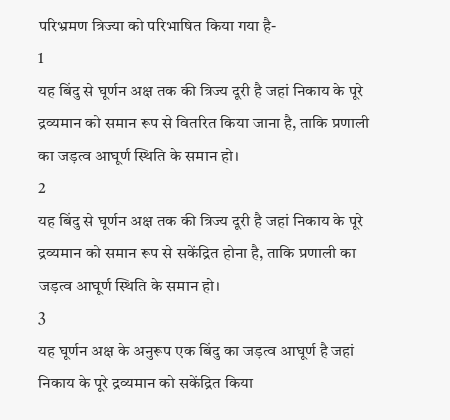परिभ्रमण त्रिज्या को परिभाषित किया गया है-
1
यह बिंदु से घूर्णन अक्ष तक की त्रिज्य दूरी है जहां निकाय के पूरे द्रव्यमान को समान रूप से वितरित किया जाना है, ताकि प्रणाली का जड़त्व आघूर्ण स्थिति के समान हो।
2
यह बिंदु से घूर्णन अक्ष तक की त्रिज्य दूरी है जहां निकाय के पूरे द्रव्यमान को समान रूप से सकेंद्रित होना है, ताकि प्रणाली का जड़त्व आघूर्ण स्थिति के समान हो।
3
यह घूर्णन अक्ष के अनुरूप एक बिंदु का जड़त्व आघूर्ण है जहां निकाय के पूरे द्रव्यमान को सकेंद्रित किया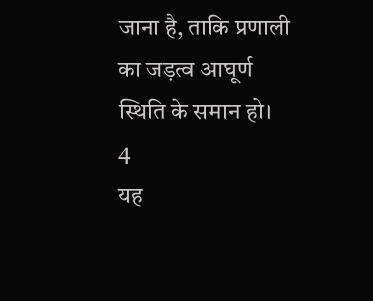जाना है, ताकि प्रणाली का जड़त्व आघूर्ण स्थिति के समान हो।
4
यह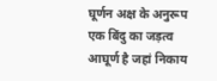घूर्णन अक्ष के अनुरूप एक बिंदु का जड़त्व आघूर्ण है जहां निकाय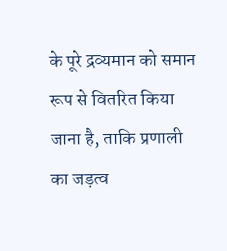के पूरे द्रव्यमान को समान रूप से वितरित किया जाना है, ताकि प्रणाली का जड़त्व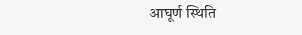आघूर्ण स्थिति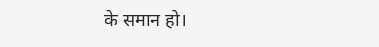के समान हो।